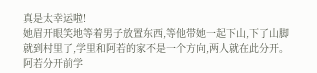真是太幸运啦!
她眉开眼笑地等着男子放置东西,等他带她一起下山,下了山脚就到村里了,学里和阿若的家不是一个方向,两人就在此分开。
阿若分开前学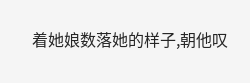着她娘数落她的样子,朝他叹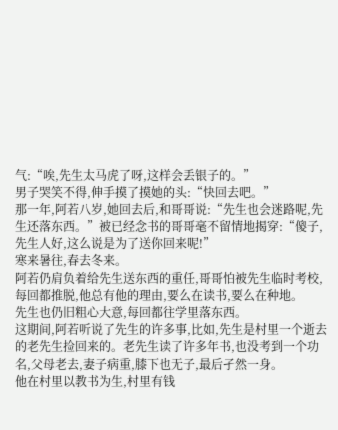气:“唉,先生太马虎了呀,这样会丢银子的。”
男子哭笑不得,伸手摸了摸她的头:“快回去吧。”
那一年,阿若八岁,她回去后,和哥哥说:“先生也会迷路呢,先生还落东西。”被已经念书的哥哥毫不留情地揭穿:“傻子,先生人好,这么说是为了送你回来呢!”
寒来暑往,春去冬来。
阿若仍肩负着给先生送东西的重任,哥哥怕被先生临时考校,每回都推脱,他总有他的理由,要么在读书,要么在种地。
先生也仍旧粗心大意,每回都往学里落东西。
这期间,阿若听说了先生的许多事,比如,先生是村里一个逝去的老先生捡回来的。老先生读了许多年书,也没考到一个功名,父母老去,妻子病重,膝下也无子,最后孑然一身。
他在村里以教书为生,村里有钱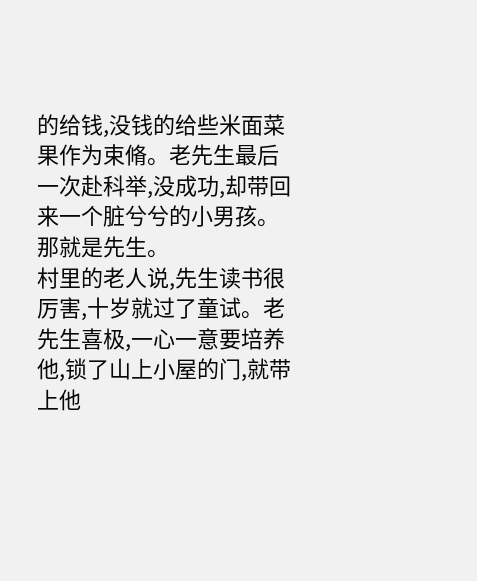的给钱,没钱的给些米面菜果作为束脩。老先生最后一次赴科举,没成功,却带回来一个脏兮兮的小男孩。
那就是先生。
村里的老人说,先生读书很厉害,十岁就过了童试。老先生喜极,一心一意要培养他,锁了山上小屋的门,就带上他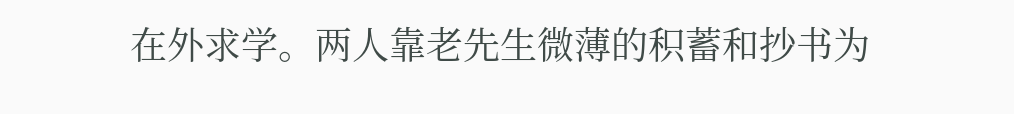在外求学。两人靠老先生微薄的积蓄和抄书为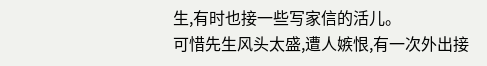生,有时也接一些写家信的活儿。
可惜先生风头太盛,遭人嫉恨,有一次外出接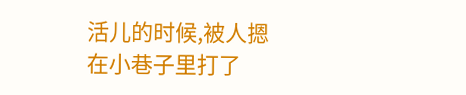活儿的时候,被人摁在小巷子里打了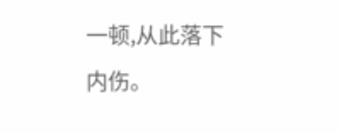一顿,从此落下内伤。